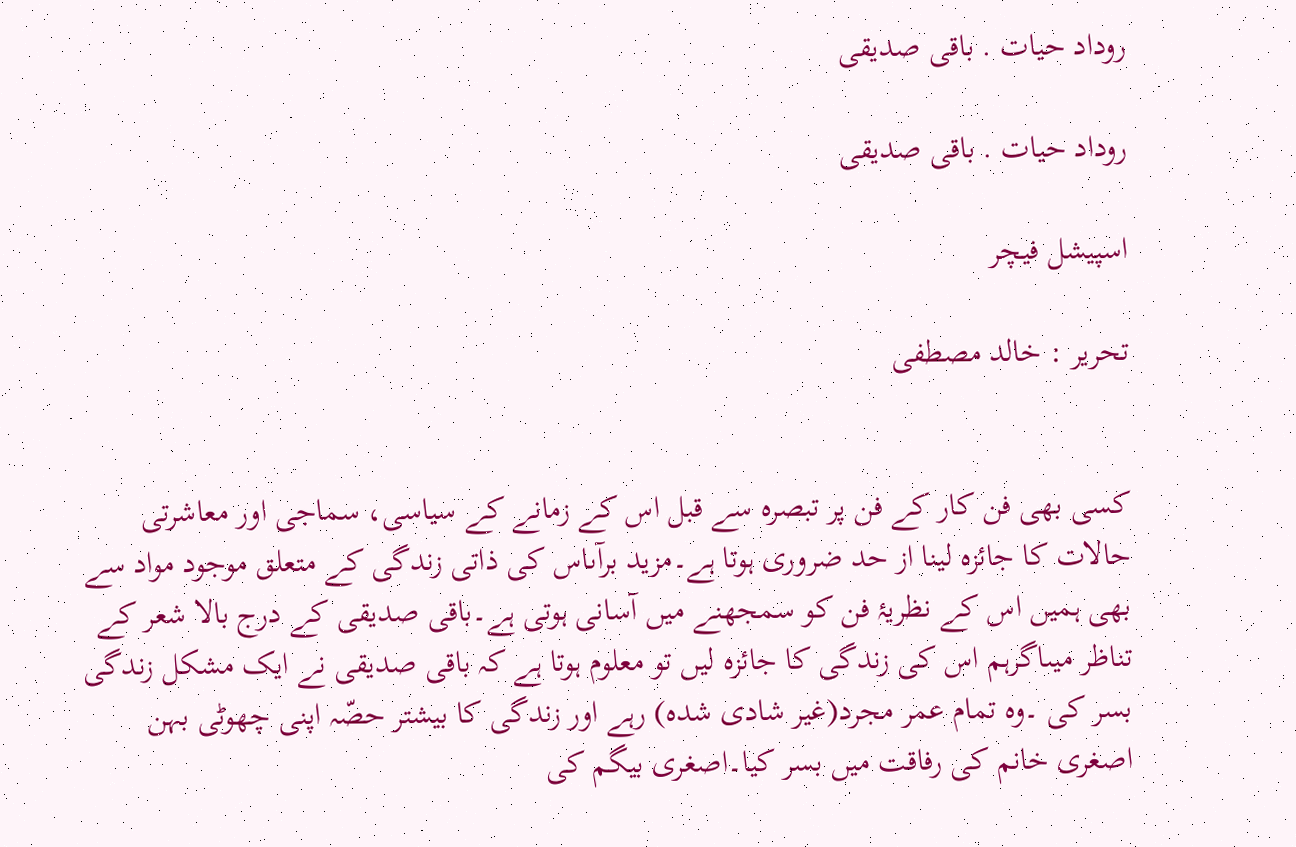روداد حیات . باقی صدیقی

روداد حیات . باقی صدیقی

اسپیشل فیچر

تحریر : خالد مصطفی


کسی بھی فن کار کے فن پر تبصرہ سے قبل اس کے زمانے کے سیاسی، سماجی اور معاشرتی حالات کا جائزہ لینا از حد ضروری ہوتا ہے۔مزید برآںاس کی ذاتی زندگی کے متعلق موجود مواد سے بھی ہمیں اس کے نظریۂ فن کو سمجھنے میں آسانی ہوتی ہے۔باقی صدیقی کے درج بالا شعر کے تناظر میںاگرہم اس کی زندگی کا جائزہ لیں تو معلوم ہوتا ہے کہ باقی صدیقی نے ایک مشکل زندگی بسر کی ۔وہ تمام عمر مجرد(غیر شادی شدہ) رہے اور زندگی کا بیشتر حصّہ اپنی چھوٹی بہن اصغری خانم کی رفاقت میں بسر کیا۔اصغری بیگم کی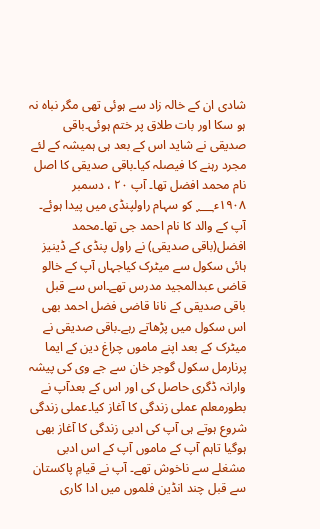شادی ان کے خالہ زاد سے ہوئی تھی مگر نباہ نہ ہو سکا اور بات طلاق پر ختم ہوئی۔باقی صدیقی نے شاید اس کے بعد ہی ہمیشہ کے لئے مجرد رہنے کا فیصلہ کیا۔باقی صدیقی کا اصل نام محمد افضل تھا۔ آپ ۲۰ ، دسمبر ۱۹۰۸ء؁ کو سہام راولپنڈی میں پیدا ہوئے۔ آپ کے والد کا نام احمد جی تھا۔محمد افضل(باقی صدیقی) نے راول پنڈی کے ڈینیز ہائی سکول سے میٹرک کیاجہاں آپ کے خالو قاضی عبدالمجید مدرس تھے۔اس سے قبل باقی صدیقی کے نانا قاضی فضل احمد بھی اس سکول میں پڑھاتے رہے۔باقی صدیقی نے میٹرک کے بعد اپنے ماموں چراغ دین کے ایما پرنارمل سکول گوجر خان سے جے وی کی پیشہ وارانہ ڈگری حاصل کی اور اس کے بعدآپ نے بطورمعلم عملی زندگی کا آغاز کیا۔عملی زندگی شروع ہوتے ہی آپ کی ادبی زندگی کا آغاز بھی ہوگیا تاہم آپ کے ماموں آپ کے اس ادبی مشغلے سے ناخوش تھے۔ آپ نے قیامِ پاکستان سے قبل چند انڈین فلموں میں ادا کاری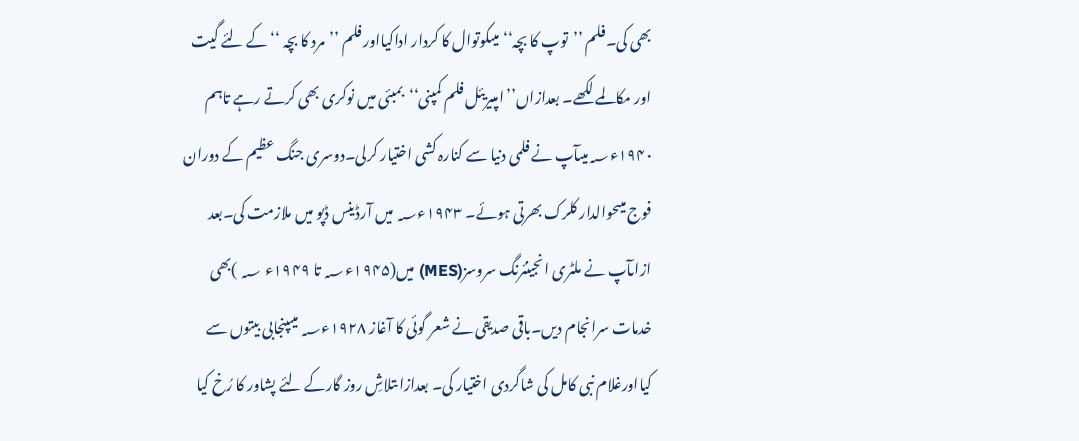بھی کی۔فلم ’’توپ کا بچہ‘‘میںکوتوال کا کردار اداکیااور فلم ’’مرد کا بچہ ‘‘ کے لئے گیت اور مکالمے لکھے۔ بعدازاں’’امپیریئل فلم کمپنی‘‘بمبئی میں نوکری بھی کرتے رہے تاہم ۱۹۴۰ء؁میںآپ نے فلمی دنیا سے کنارہ کشی اختیار کرلی۔دوسری جنگ عظیم کے دوران فوج میںحوالدار کلرک بھرتی ہوئے۔ ۱۹۴۳ء؁ میں آرڈینس ڈپو میں ملازمت کی۔بعد ازاںآپ نے ملٹری انجینئرنگ سروسز(MES) میں(۱۹۴۵ء؁ تا ۱۹۴۹ء ؁ )بھی خدمات سرانجام دیں۔باقی صدیقی نے شعر گوئی کا آغاز ۱۹۲۸ء؁ میںپنجابی بیتوں سے کیااورغلام نبی کامل کی شاگردی اختیار کی۔ بعدازاںتلاشِ روز گارکے لئے پشاور کا رُخ کیا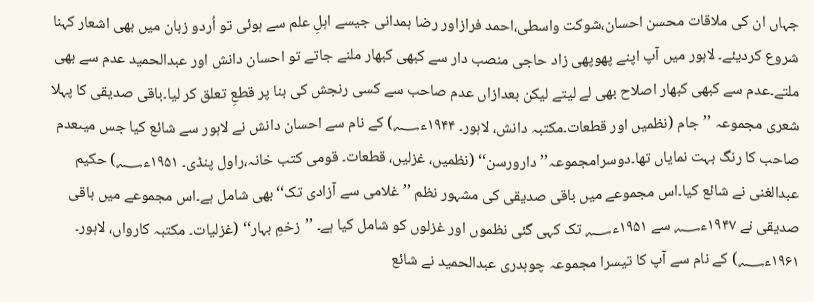جہاں ان کی ملاقات محسن احسان،شوکت واسطی،احمد فرازاور رضا ہمدانی جیسے اہلِ علم سے ہوئی تو اُردو زبان میں بھی اشعار کہنا شروع کردیئے۔ لاہور میں آپ اپنے پھوپھی زاد حاجی منصب دار سے کبھی کبھار ملنے جاتے تو احسان دانش اور عبدالحمید عدم سے بھی ملتے۔عدم سے کبھی کبھار اصلاح بھی لے لیتے لیکن بعدازاں عدم صاحب سے کسی رنجش کی بنا پر قطعِ تعلق کر لیا۔باقی صدیقی کا پہلا شعری مجموعہ ’’جام (نظمیں اور قطعات۔مکتبہ دانش، لاہور۔ ۱۹۴۴ء؁) کے نام سے احسان دانش نے لاہور سے شائع کیا جس میںعدم صاحب کا رنگ بہت نمایاں تھا۔دوسرامجموعہ’’دارورسن‘‘ (نظمیں، غزلیں، قطعات۔ قومی کتب خانہ،راول پنڈی۔ ۱۹۵۱ء؁) حکیم عبدالغنی نے شائع کیا۔اس مجموعے میں باقی صدیقی کی مشہور نظم ’’غلامی سے آزادی تک‘‘بھی شامل ہے۔اس مجموعے میں باقی صدیقی نے ۱۹۴۷ء؁ سے ۱۹۵۱ء؁ تک کہی گئی نظموں اور غزلوں کو شامل کیا ہے۔ ’’زخمِ بہار‘‘ (غزلیات۔ مکتبہ کارواں، لاہور۔ ۱۹۶۱ء؁) کے نام سے آپ کا تیسرا مجموعہ چوہدری عبدالحمید نے شائع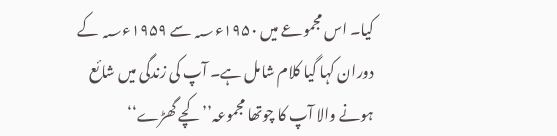کیا۔ اس مجموعے میں ۱۹۵۰ء؁ سے ۱۹۵۹ء؁ کے دوران کہا گیا کلام شامل ہے۔ آپ کی زندگی میں شائع ہونے والا آپ کا چوتھا مجموعہ’’ کچے گھڑے‘‘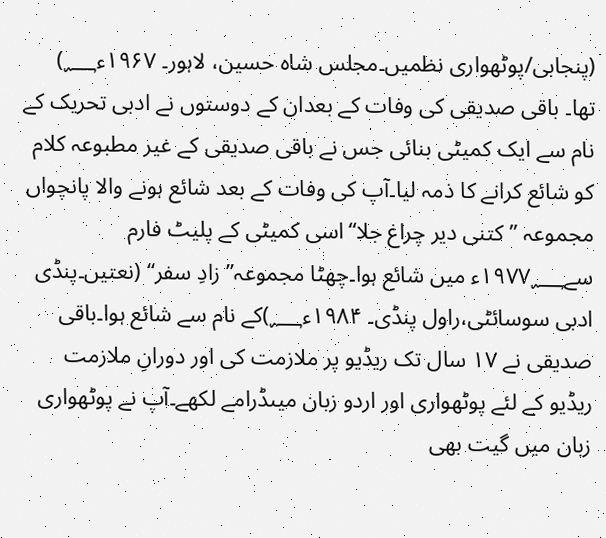(پنجابی/پوٹھواری نظمیں۔مجلس شاہ حسین، لاہور۔ ۱۹۶۷ء؁) تھا۔ باقی صدیقی کی وفات کے بعدان کے دوستوں نے ادبی تحریک کے نام سے ایک کمیٹی بنائی جس نے باقی صدیقی کے غیر مطبوعہ کلام کو شائع کرانے کا ذمہ لیا۔آپ کی وفات کے بعد شائع ہونے والا پانچواں مجموعہ ’’کتنی دیر چراغ جلا‘‘اسی کمیٹی کے پلیٹ فارم سے۱۹۷۷؁ء میں شائع ہوا۔چھٹا مجموعہ’’ زادِ سفر‘‘ (نعتیں۔پنڈی ادبی سوسائٹی،راول پنڈی۔ ۱۹۸۴ء؁)کے نام سے شائع ہوا۔باقی صدیقی نے ۱۷ سال تک ریڈیو پر ملازمت کی اور دورانِ ملازمت ریڈیو کے لئے پوٹھواری اور اردو زبان میںڈرامے لکھے۔آپ نے پوٹھواری زبان میں گیت بھی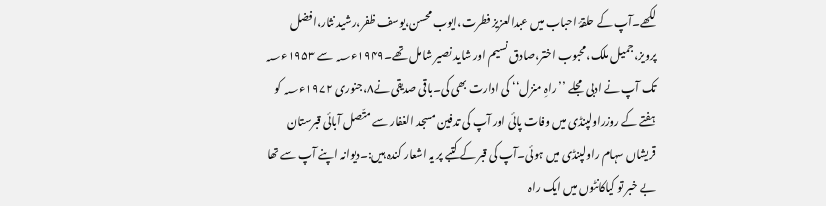لکھے۔آپ کے حلقۂ احباب میں عبدالعزیز فطرت،ایوب محسن،یوسف ظفر،رشید نثار،افضل پرویز،جمیل ملک،محبوب اختر،صادق نسیم اور شاید نصیر شامل تھے۔۱۹۴۹ء؁ سے ۱۹۵۳ء؁ تک آپ نے ادبی مجلے ’’راہِ منزل‘‘ کی ادارت بھی کی۔باقی صدیقی نے۸،جنوری ۱۹۷۲ء؁ کو ہفتے کے روزراولپنڈی میں وفات پائی اور آپ کی تدفین مسجد الغفار سے متّصل آبائی قبرستان قریشاں سہام راولپنڈی میں ہوئی۔آپ کی قبر کے کتبے پر یہ اشعار کندہ ہیں:۔دیوانہ اپنے آپ سے تھا بے خبر تو کیاکانٹوں میں ایک راہ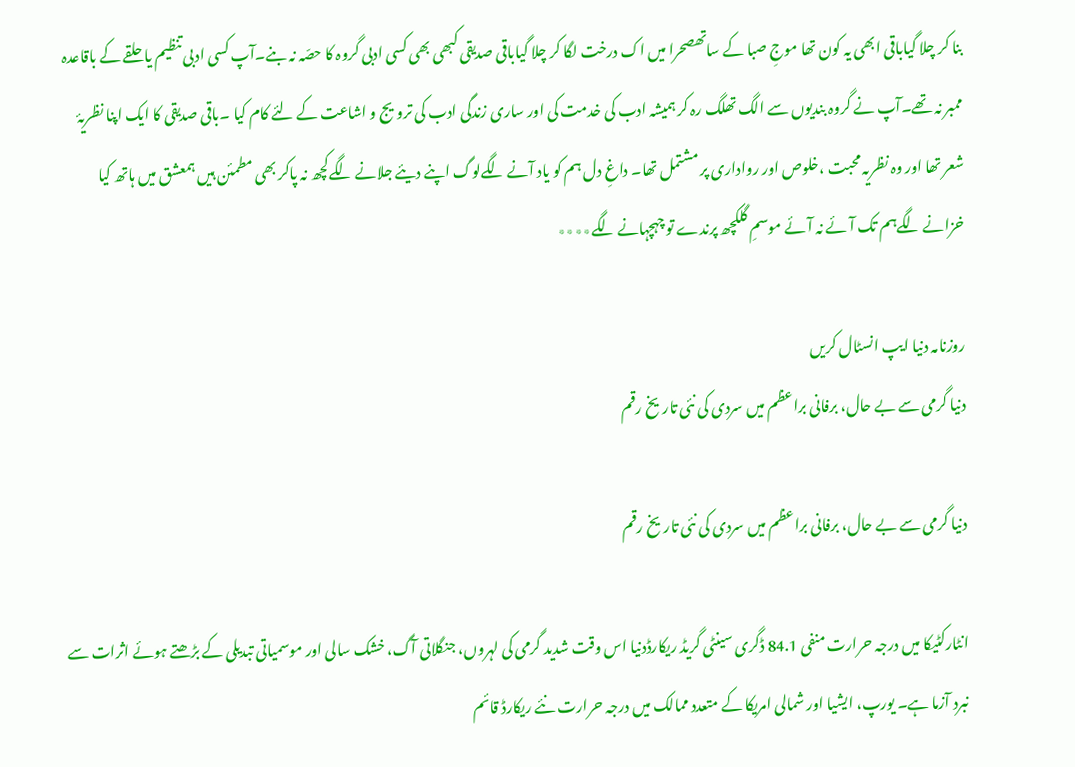بنا کر چلا گیاباقی ابھی یہ کون تھا موجِ صبا کے ساتھصحرا میں اک درخت لگا کر چلا گیاباقی صدیقی کبھی بھی کسی ادبی گروہ کا حصّہ نہ بنے۔آپ کسی ادبی تنظیم یا حلقے کے باقاعدہ ممبر نہ تھے۔آپ نے گروہ بندیوں سے الگ تھلگ رہ کر ہمیشہ ادب کی خدمت کی اور ساری زندگی ادب کی ترویج و اشاعت کے لئے کام کیا ۔باقی صدیقی کا ایک اپنا نظریۂ شعر تھا اور وہ نظریہ محبت ،خلوص اور رواداری پر مشتمل تھا۔ داغِ دل ہم کو یاد آنے لگےلوگ اپنے دیئے جلانے لگےکچھ نہ پاکر بھی مطمئن ہیں ہمعشق میں ہاتھ کیا خزانے لگےہم تک آئے نہ آئے موسمِ گلکچھ پرندے تو چہچہانے لگے٭٭٭٭

روزنامہ دنیا ایپ انسٹال کریں
دنیا گرمی سے بے حال، برفانی براعظم میں سردی کی نئی تاریخ رقم

دنیا گرمی سے بے حال، برفانی براعظم میں سردی کی نئی تاریخ رقم

انٹارکٹیکا میں درجہ حرارت منفی 84.1 ڈگری سینٹی گریڈ ریکارڈدنیا اس وقت شدید گرمی کی لہروں، جنگلاتی آگ، خشک سالی اور موسمیاتی تبدیلی کے بڑھتے ہوئے اثرات سے نبرد آزما ہے۔ یورپ، ایشیا اور شمالی امریکا کے متعدد ممالک میں درجہ حرارت نئے ریکارڈ قائم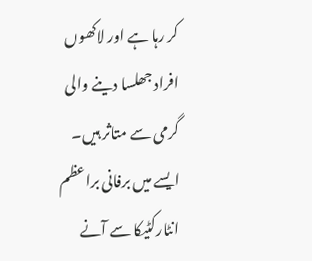کر رہا ہے اور لاکھوں افراد جھلسا دینے والی گرمی سے متاثر ہیں۔ ایسے میں برفانی براعظم انٹارکٹیکا سے آنے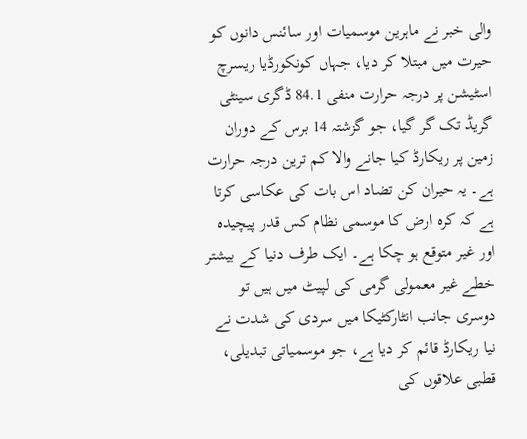والی خبر نے ماہرین موسمیات اور سائنس دانوں کو حیرت میں مبتلا کر دیا، جہاں کونکورڈیا ریسرچ اسٹیشن پر درجہ حرارت منفی 84.1 ڈگری سینٹی گریڈ تک گر گیا، جو گزشتہ 14 برس کے دوران زمین پر ریکارڈ کیا جانے والا کم ترین درجہ حرارت ہے۔ یہ حیران کن تضاد اس بات کی عکاسی کرتا ہے کہ کرہ ارض کا موسمی نظام کس قدر پیچیدہ اور غیر متوقع ہو چکا ہے۔ ایک طرف دنیا کے بیشتر خطے غیر معمولی گرمی کی لپیٹ میں ہیں تو دوسری جانب انٹارکٹیکا میں سردی کی شدت نے نیا ریکارڈ قائم کر دیا ہے، جو موسمیاتی تبدیلی، قطبی علاقوں کی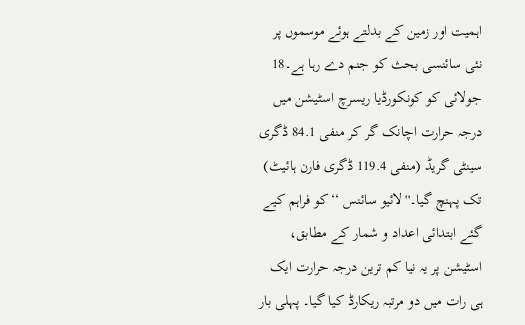اہمیت اور زمین کے بدلتے ہوئے موسموں پر نئی سائنسی بحث کو جنم دے رہا ہے۔18 جولائی کو کونکورڈیا ریسرچ اسٹیشن میں درجہ حرارت اچانک گر کر منفی 84.1 ڈگری سینٹی گریڈ (منفی 119.4 ڈگری فارن ہائیٹ) تک پہنچ گیا۔''لائیو سائنس ‘‘کو فراہم کیے گئے ابتدائی اعداد و شمار کے مطابق، اسٹیشن پر یہ نیا کم ترین درجہ حرارت ایک ہی رات میں دو مرتبہ ریکارڈ کیا گیا۔ پہلی بار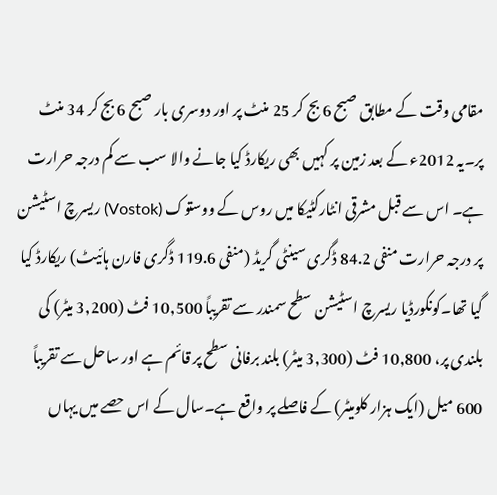مقامی وقت کے مطابق صبح 6 بج کر 25 منٹ پر اور دوسری بار صبح 6 بج کر 34 منٹ پر۔یہ 2012ء کے بعد زمین پر کہیں بھی ریکارڈ کیا جانے والا سب سے کم درجہ حرارت ہے۔ اس سے قبل مشرقی انٹارکٹیکا میں روس کے ووستوک (Vostok) ریسرچ اسٹیشن پر درجہ حرارت منفی 84.2 ڈگری سینٹی گریڈ (منفی 119.6 ڈگری فارن ہائیٹ) ریکارڈ کیا گیا تھا۔کونکورڈیا ریسرچ اسٹیشن سطح سمندر سے تقریباً 10,500 فٹ (3,200 میٹر) کی بلندی پر، 10,800 فٹ (3,300 میٹر) بلند برفانی سطح پر قائم ہے اور ساحل سے تقریباً 600 میل (ایک ہزار کلومیٹر) کے فاصلے پر واقع ہے۔سال کے اس حصے میں یہاں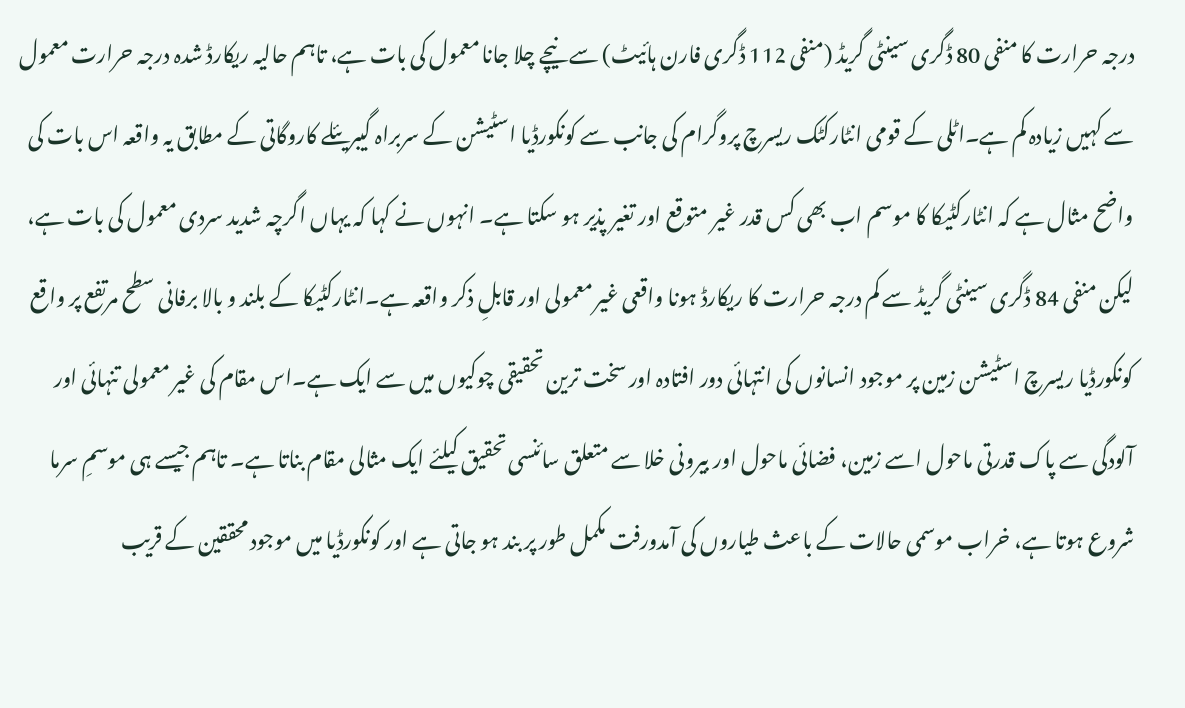درجہ حرارت کا منفی 80 ڈگری سینٹی گریڈ (منفی 112 ڈگری فارن ہائیٹ) سے نیچے چلا جانا معمول کی بات ہے، تاہم حالیہ ریکارڈ شدہ درجہ حرارت معمول سے کہیں زیادہ کم ہے۔اٹلی کے قومی انٹارکٹک ریسرچ پروگرام کی جانب سے کونکورڈیا اسٹیشن کے سربراہ گیبریئلے کاروگاتی کے مطابق یہ واقعہ اس بات کی واضح مثال ہے کہ انٹارکٹیکا کا موسم اب بھی کس قدر غیر متوقع اور تغیر پذیر ہو سکتا ہے۔ انہوں نے کہا کہ یہاں اگرچہ شدید سردی معمول کی بات ہے، لیکن منفی 84 ڈگری سینٹی گریڈ سے کم درجہ حرارت کا ریکارڈ ہونا واقعی غیر معمولی اور قابلِ ذکر واقعہ ہے۔انٹارکٹیکا کے بلند و بالا برفانی سطح مرتفع پر واقع کونکورڈیا ریسرچ اسٹیشن زمین پر موجود انسانوں کی انتہائی دور افتادہ اور سخت ترین تحقیقی چوکیوں میں سے ایک ہے۔اس مقام کی غیر معمولی تنہائی اور آلودگی سے پاک قدرتی ماحول اسے زمین، فضائی ماحول اور بیرونی خلا سے متعلق سائنسی تحقیق کیلئے ایک مثالی مقام بناتا ہے۔ تاہم جیسے ہی موسمِ سرما شروع ہوتا ہے، خراب موسمی حالات کے باعث طیاروں کی آمدورفت مکمل طور پر بند ہو جاتی ہے اور کونکورڈیا میں موجود محققین کے قریب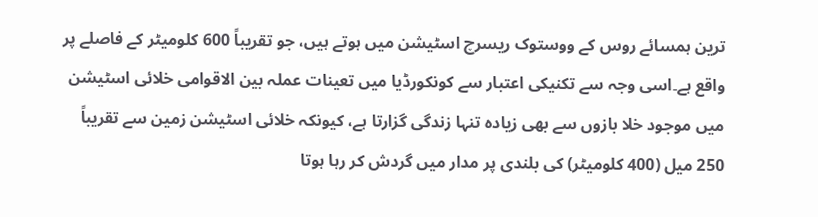ترین ہمسائے روس کے ووستوک ریسرچ اسٹیشن میں ہوتے ہیں، جو تقریباً 600 کلومیٹر کے فاصلے پر واقع ہے۔اسی وجہ سے تکنیکی اعتبار سے کونکورڈیا میں تعینات عملہ بین الاقوامی خلائی اسٹیشن میں موجود خلا بازوں سے بھی زیادہ تنہا زندگی گزارتا ہے، کیونکہ خلائی اسٹیشن زمین سے تقریباً 250 میل (400 کلومیٹر) کی بلندی پر مدار میں گردش کر رہا ہوتا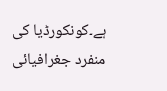ہے۔کونکورڈیا کی منفرد جغرافیائی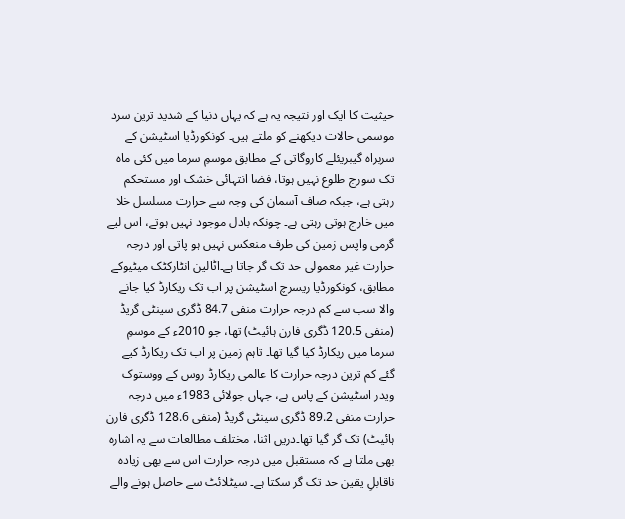حیثیت کا ایک اور نتیجہ یہ ہے کہ یہاں دنیا کے شدید ترین سرد موسمی حالات دیکھنے کو ملتے ہیں۔ کونکورڈیا اسٹیشن کے سربراہ گیبریئلے کاروگاتی کے مطابق موسمِ سرما میں کئی ماہ تک سورج طلوع نہیں ہوتا، فضا انتہائی خشک اور مستحکم رہتی ہے، جبکہ صاف آسمان کی وجہ سے حرارت مسلسل خلا میں خارج ہوتی رہتی ہے۔ چونکہ بادل موجود نہیں ہوتے، اس لیے گرمی واپس زمین کی طرف منعکس نہیں ہو پاتی اور درجہ حرارت غیر معمولی حد تک گر جاتا ہے۔اٹالین انٹارکٹک میٹیوکے مطابق، کونکورڈیا ریسرچ اسٹیشن پر اب تک ریکارڈ کیا جانے والا سب سے کم درجہ حرارت منفی 84.7 ڈگری سینٹی گریڈ (منفی 120.5 ڈگری فارن ہائیٹ) تھا، جو 2010ء کے موسمِ سرما میں ریکارڈ کیا گیا تھا۔ تاہم زمین پر اب تک ریکارڈ کیے گئے کم ترین درجہ حرارت کا عالمی ریکارڈ روس کے ووستوک ویدر اسٹیشن کے پاس ہے، جہاں جولائی 1983ء میں درجہ حرارت منفی 89.2 ڈگری سینٹی گریڈ (منفی 128.6 ڈگری فارن ہائیٹ) تک گر گیا تھا۔دریں اثنا، مختلف مطالعات سے یہ اشارہ بھی ملتا ہے کہ مستقبل میں درجہ حرارت اس سے بھی زیادہ ناقابلِ یقین حد تک گر سکتا ہے۔ سیٹلائٹ سے حاصل ہونے والے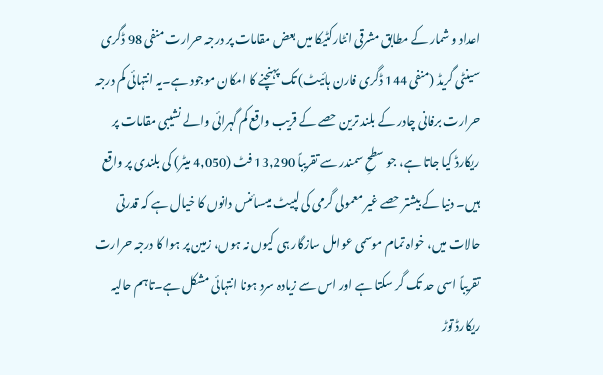اعداد و شمار کے مطابق مشرقی انٹارکٹیکا میں بعض مقامات پر درجہ حرارت منفی 98 ڈگری سینٹی گریڈ (منفی 144 ڈگری فارن ہائیٹ) تک پہنچنے کا امکان موجود ہے۔یہ انتہائی کم درجہ حرارت برفانی چادر کے بلند ترین حصے کے قریب واقع کم گہرائی والے نشیبی مقامات پر ریکارڈ کیا جاتا ہے، جو سطحِ سمندر سے تقریباً 13,290 فٹ (4,050 میٹر) کی بلندی پر واقع ہیں۔ دنیا کے بیشتر حصے غیر معمولی گرمی کی لپیٹ میںسائنس دانوں کا خیال ہے کہ قدرتی حالات میں، خواہ تمام موسمی عوامل سازگار ہی کیوں نہ ہوں، زمین پر ہوا کا درجہ حرارت تقریباً اسی حد تک گر سکتا ہے اور اس سے زیادہ سرد ہونا انتہائی مشکل ہے۔تاہم حالیہ ریکارڈ توڑ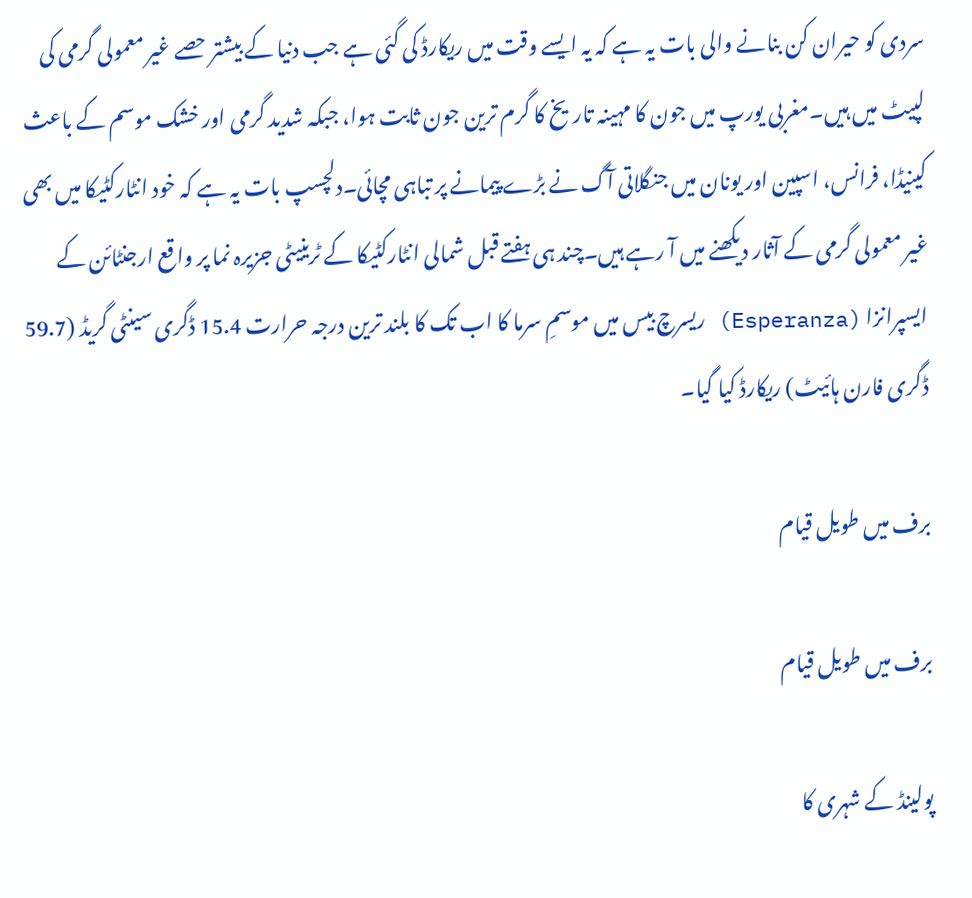سردی کو حیران کن بنانے والی بات یہ ہے کہ یہ ایسے وقت میں ریکارڈ کی گئی ہے جب دنیا کے بیشتر حصے غیر معمولی گرمی کی لپیٹ میں ہیں۔مغربی یورپ میں جون کا مہینہ تاریخ کا گرم ترین جون ثابت ہوا، جبکہ شدید گرمی اور خشک موسم کے باعث کینیڈا، فرانس، اسپین اور یونان میں جنگلاتی آگ نے بڑے پیمانے پر تباہی مچائی۔دلچسپ بات یہ ہے کہ خود انٹارکٹیکا میں بھی غیر معمولی گرمی کے آثار دیکھنے میں آ رہے ہیں۔چند ہی ہفتے قبل شمالی انٹارکٹیکا کے ٹرینیٹی جزیرہ نما پر واقع ارجنٹائن کے ایسپرانزا (Esperanza) ریسرچ بیس میں موسمِ سرما کا اب تک کا بلند ترین درجہ حرارت 15.4 ڈگری سینٹی گریڈ (59.7 ڈگری فارن ہائیٹ) ریکارڈ کیا گیا۔

برف میں طویل قیام

برف میں طویل قیام

پولینڈ کے شہری کا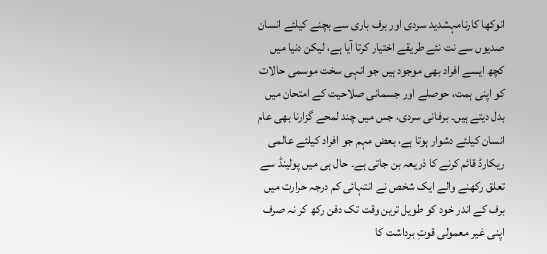انوکھا کارنامہشدید سردی اور برف باری سے بچنے کیلئے انسان صدیوں سے نت نئے طریقے اختیار کرتا آیا ہے، لیکن دنیا میں کچھ ایسے افراد بھی موجود ہیں جو انہی سخت موسمی حالات کو اپنی ہمت، حوصلے اور جسمانی صلاحیت کے امتحان میں بدل دیتے ہیں۔ برفانی سردی، جس میں چند لمحے گزارنا بھی عام انسان کیلئے دشوار ہوتا ہے، بعض مہم جو افراد کیلئے عالمی ریکارڈ قائم کرنے کا ذریعہ بن جاتی ہے۔ حال ہی میں پولینڈ سے تعلق رکھنے والے ایک شخص نے انتہائی کم درجہ حرارت میں برف کے اندر خود کو طویل ترین وقت تک دفن رکھ کر نہ صرف اپنی غیر معمولی قوتِ برداشت کا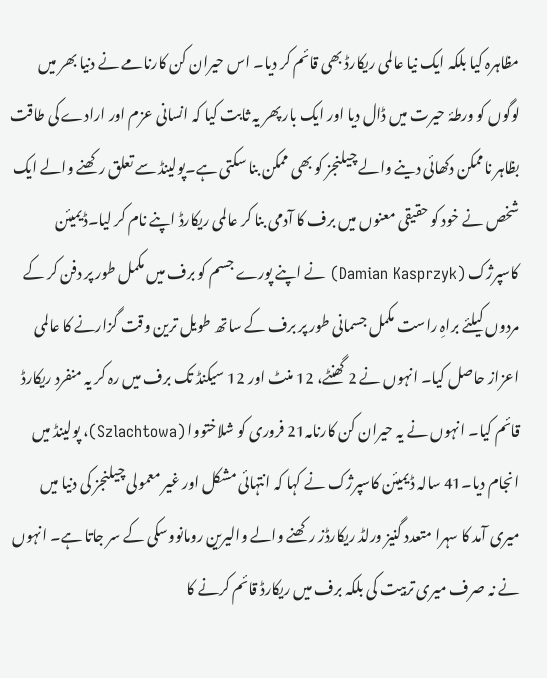مظاہرہ کیا بلکہ ایک نیا عالمی ریکارڈ بھی قائم کر دیا۔ اس حیران کن کارنامے نے دنیا بھر میں لوگوں کو ورطۂ حیرت میں ڈال دیا اور ایک بار پھر یہ ثابت کیا کہ انسانی عزم اور ارادے کی طاقت بظاہر ناممکن دکھائی دینے والے چیلنجز کو بھی ممکن بنا سکتی ہے۔پولینڈ سے تعلق رکھنے والے ایک شخص نے خود کو حقیقی معنوں میں برف کا آدمی بنا کر عالمی ریکارڈ اپنے نام کر لیا۔ڈیمیئن کاسپرژک (Damian Kasprzyk) نے اپنے پورے جسم کو برف میں مکمل طور پر دفن کر کے مردوں کیلئے براہِ راست مکمل جسمانی طور پر برف کے ساتھ طویل ترین وقت گزارنے کا عالمی اعزاز حاصل کیا۔ انہوں نے 2 گھنٹے، 12 منٹ اور 12 سیکنڈ تک برف میں رہ کر یہ منفرد ریکارڈ قائم کیا۔ انہوں نے یہ حیران کن کارنامہ21 فروری کو شلاختووا (Szlachtowa)، پولینڈ میں انجام دیا۔41 سالہ ڈیمیئن کاسپرژک نے کہا کہ انتہائی مشکل اور غیر معمولی چیلنجز کی دنیا میں میری آمد کا سہرا متعدد گنیز ورلڈ ریکارڈز رکھنے والے والیرین رومانووسکی کے سر جاتا ہے۔ انہوں نے نہ صرف میری تربیت کی بلکہ برف میں ریکارڈ قائم کرنے کا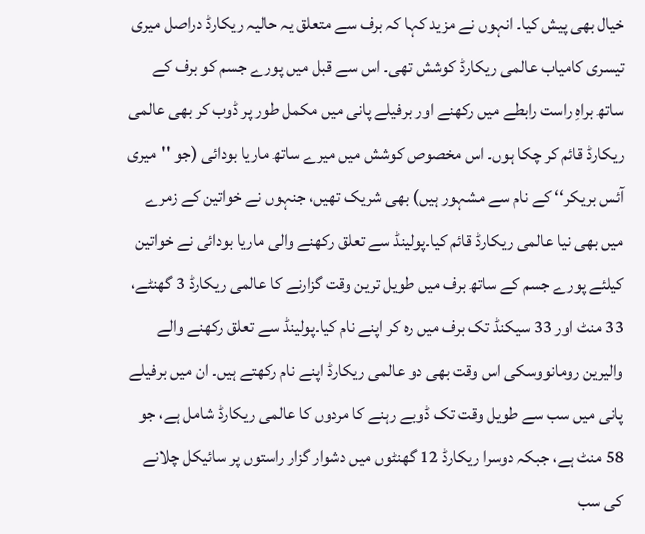خیال بھی پیش کیا۔ انہوں نے مزید کہا کہ برف سے متعلق یہ حالیہ ریکارڈ دراصل میری تیسری کامیاب عالمی ریکارڈ کوشش تھی۔ اس سے قبل میں پورے جسم کو برف کے ساتھ براہِ راست رابطے میں رکھنے اور برفیلے پانی میں مکمل طور پر ڈوب کر بھی عالمی ریکارڈ قائم کر چکا ہوں۔ اس مخصوص کوشش میں میرے ساتھ ماریا بودائی (جو ''میری آئس بریکر‘‘ کے نام سے مشہور ہیں) بھی شریک تھیں، جنہوں نے خواتین کے زمرے میں بھی نیا عالمی ریکارڈ قائم کیا۔پولینڈ سے تعلق رکھنے والی ماریا بودائی نے خواتین کیلئے پورے جسم کے ساتھ برف میں طویل ترین وقت گزارنے کا عالمی ریکارڈ 3 گھنٹے، 33 منٹ اور 33 سیکنڈ تک برف میں رہ کر اپنے نام کیا۔پولینڈ سے تعلق رکھنے والے والیرین رومانووسکی اس وقت بھی دو عالمی ریکارڈ اپنے نام رکھتے ہیں۔ ان میں برفیلے پانی میں سب سے طویل وقت تک ڈوبے رہنے کا مردوں کا عالمی ریکارڈ شامل ہے، جو 58 منٹ ہے، جبکہ دوسرا ریکارڈ 12 گھنٹوں میں دشوار گزار راستوں پر سائیکل چلانے کی سب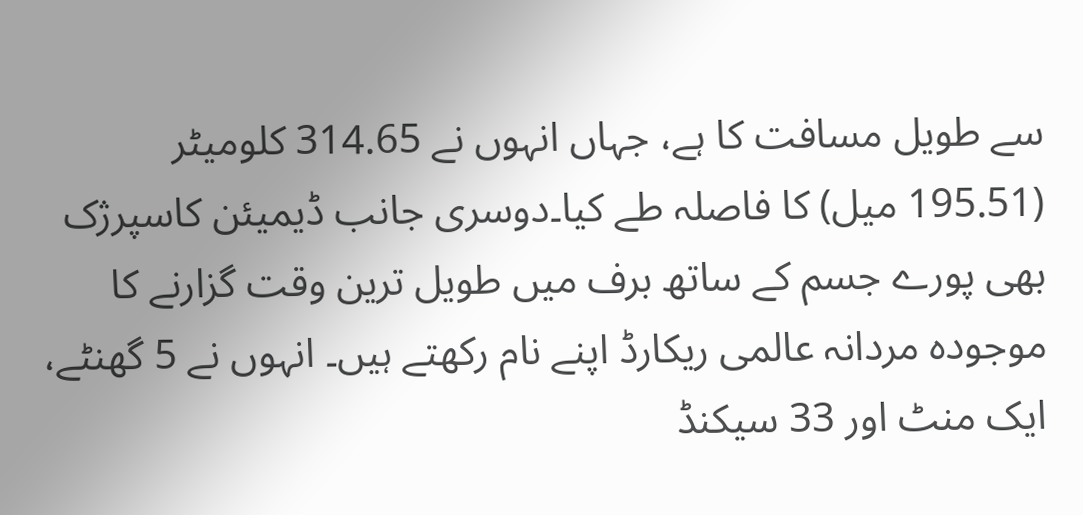سے طویل مسافت کا ہے، جہاں انہوں نے 314.65 کلومیٹر (195.51 میل) کا فاصلہ طے کیا۔دوسری جانب ڈیمیئن کاسپرژک بھی پورے جسم کے ساتھ برف میں طویل ترین وقت گزارنے کا موجودہ مردانہ عالمی ریکارڈ اپنے نام رکھتے ہیں۔ انہوں نے 5 گھنٹے، ایک منٹ اور 33 سیکنڈ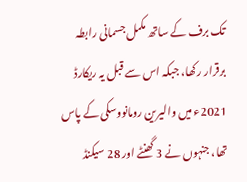تک برف کے ساتھ مکمل جسمانی رابطہ برقرار رکھا، جبکہ اس سے قبل یہ ریکارڈ 2021ء میں والیرین رومانووسکی کے پاس تھا، جنہوں نے 3 گھنٹے اور 28 سیکنڈ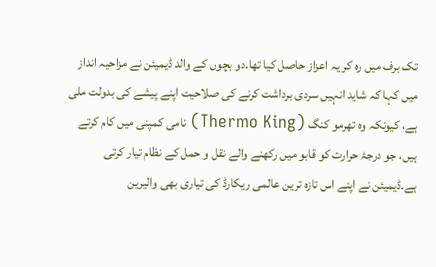تک برف میں رہ کر یہ اعزاز حاصل کیا تھا۔دو بچوں کے والد ڈیمیئن نے مزاحیہ انداز میں کہا کہ شاید انہیں سردی برداشت کرنے کی صلاحیت اپنے پیشے کی بدولت ملی ہے، کیونکہ وہ تھرمو کنگ (Thermo King) نامی کمپنی میں کام کرتے ہیں، جو درجۂ حرارت کو قابو میں رکھنے والے نقل و حمل کے نظام تیار کرتی ہے۔ڈیمیئن نے اپنے اس تازہ ترین عالمی ریکارڈ کی تیاری بھی والیرین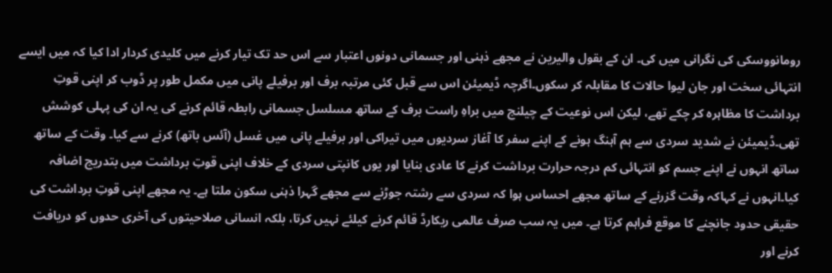رومانووسکی کی نگرانی میں کی۔ ان کے بقول والیرین نے مجھے ذہنی اور جسمانی دونوں اعتبار سے اس حد تک تیار کرنے میں کلیدی کردار ادا کیا کہ میں ایسے انتہائی سخت اور جان لیوا حالات کا مقابلہ کر سکوں۔اگرچہ ڈیمیئن اس سے قبل کئی مرتبہ برف اور برفیلے پانی میں مکمل طور پر ڈوب کر اپنی قوتِ برداشت کا مظاہرہ کر چکے تھے، لیکن اس نوعیت کے چیلنج میں براہِ راست برف کے ساتھ مسلسل جسمانی رابطہ قائم کرنے کی یہ ان کی پہلی کوشش تھی۔ڈیمیئن نے شدید سردی سے ہم آہنگ ہونے کے اپنے سفر کا آغاز سردیوں میں تیراکی اور برفیلے پانی میں غسل (آئس باتھ) کرنے سے کیا۔ وقت کے ساتھ ساتھ انہوں نے اپنے جسم کو انتہائی کم درجہ حرارت برداشت کرنے کا عادی بنایا اور یوں کانپتی سردی کے خلاف اپنی قوتِ برداشت میں بتدریج اضافہ کیا۔انہوں نے کہاکہ وقت گزرنے کے ساتھ مجھے احساس ہوا کہ سردی سے رشتہ جوڑنے سے مجھے گہرا ذہنی سکون ملتا ہے۔ یہ مجھے اپنی قوتِ برداشت کی حقیقی حدود جانچنے کا موقع فراہم کرتا ہے۔ میں یہ سب صرف عالمی ریکارڈ قائم کرنے کیلئے نہیں کرتا، بلکہ انسانی صلاحیتوں کی آخری حدوں کو دریافت کرنے اور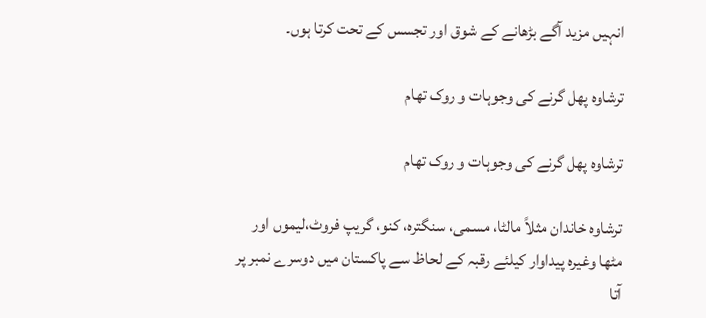انہیں مزید آگے بڑھانے کے شوق اور تجسس کے تحت کرتا ہوں۔

ترشاوہ پھل گرنے کی وجوہات و روک تھام

ترشاوہ پھل گرنے کی وجوہات و روک تھام

ترشاوہ خاندان مثلاً مالٹا، مسمی، سنگترہ، کنو، گریپ فروٹ،لیموں اور مٹھا وغیرہ پیداوار کیلئے رقبہ کے لحاظ سے پاکستان میں دوسرے نمبر پر آتا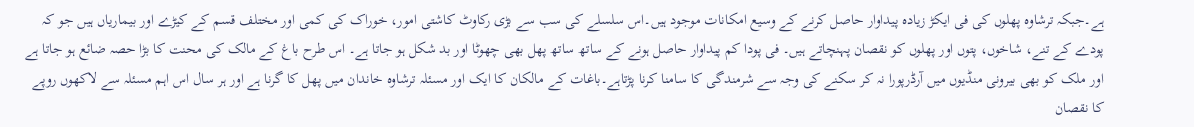ہے۔جبکہ ترشاوہ پھلوں کی فی ایکڑ زیادہ پیداوار حاصل کرنے کے وسیع امکانات موجود ہیں۔اس سلسلے کی سب سے بڑی رکاوٹ کاشتی امور، خوراک کی کمی اور مختلف قسم کے کیڑے اور بیماریاں ہیں جو کہ پودے کے تنے، شاخوں، پتوں اور پھلوں کو نقصان پہنچاتے ہیں۔ فی پودا کم پیداوار حاصل ہونے کے ساتھ ساتھ پھل بھی چھوٹا اور بد شکل ہو جاتا ہے۔ اس طرح باغ کے مالک کی محنت کا بڑا حصہ ضائع ہو جاتا ہے اور ملک کو بھی بیرونی منڈیوں میں آرڈرپورا نہ کر سکنے کی وجہ سے شرمندگی کا سامنا کرنا پڑتاہے۔باغات کے مالکان کا ایک اور مسئلہ ترشاوہ خاندان میں پھل کا گرنا ہے اور ہر سال اس اہم مسئلہ سے لاکھوں روپے کا نقصان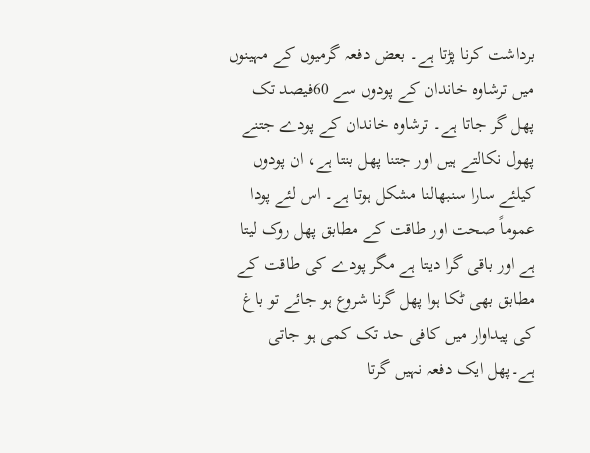برداشت کرنا پڑتا ہے۔ بعض دفعہ گرمیوں کے مہینوں میں ترشاوہ خاندان کے پودوں سے 60فیصد تک پھل گر جاتا ہے۔ ترشاوہ خاندان کے پودے جتنے پھول نکالتے ہیں اور جتنا پھل بنتا ہے، ان پودوں کیلئے سارا سنبھالنا مشکل ہوتا ہے۔ اس لئے پودا عموماً صحت اور طاقت کے مطابق پھل روک لیتا ہے اور باقی گرا دیتا ہے مگر پودے کی طاقت کے مطابق بھی ٹکا ہوا پھل گرنا شروع ہو جائے تو باغ کی پیداوار میں کافی حد تک کمی ہو جاتی ہے۔پھل ایک دفعہ نہیں گرتا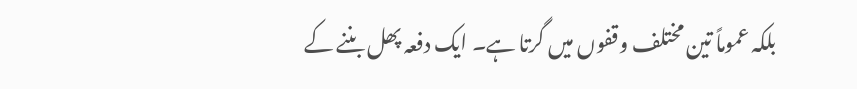بلکہ عموماً تین مختلف وقفوں میں گرتا ہے۔ ایک دفعہ پھل بننے کے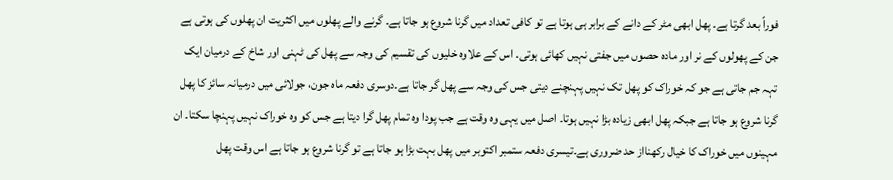فوراً بعد گرتا ہے۔ پھل ابھی مٹر کے دانے کے برابر ہی ہوتا ہے تو کافی تعداد میں گرنا شروع ہو جاتا ہے۔ گرنے والے پھلوں میں اکثریت ان پھلوں کی ہوتی ہے جن کے پھولوں کے نر اور مادہ حصوں میں جفتی نہیں کھائی ہوتی۔ اس کے علاوہ خلیوں کی تقسیم کی وجہ سے پھل کی ٹہنی اور شاخ کے درمیان ایک تہہ جم جاتی ہے جو کہ خوراک کو پھل تک نہیں پہنچنے دیتی جس کی وجہ سے پھل گر جاتا ہے۔دوسری دفعہ ماہ جون، جولائی میں درمیانہ سائز کا پھل گرنا شروع ہو جاتا ہے جبکہ پھل ابھی زیادہ بڑا نہیں ہوتا۔ اصل میں یہی وہ وقت ہے جب پودا وہ تمام پھل گرا دیتا ہے جس کو وہ خوراک نہیں پہنچا سکتا۔ ان مہینوں میں خوراک کا خیال رکھنااز حد ضروری ہے۔تیسری دفعہ ستمبر اکتوبر میں پھل بہت بڑا ہو جاتا ہے تو گرنا شروع ہو جاتا ہے اس وقت پھل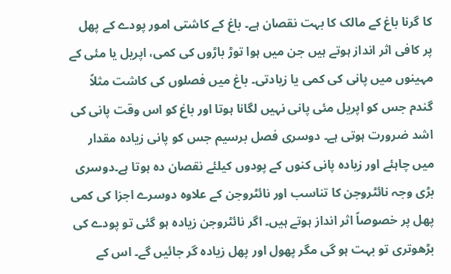کا گرنا باغ کے مالک کا بہت نقصان ہے۔ باغ کے کاشتی امور پودے کے پھل پر کافی اثر انداز ہوتے ہیں جن میں ہوا توڑ باڑوں کی کمی، اپریل یا مئی کے مہینوں میں پانی کی کمی یا زیادتی۔ باغ میں فصلوں کی کاشت مثلاً گندم جس کو اپریل مئی پانی نہیں لگانا ہوتا اور باغ کو اس وقت پانی کی اشد ضرورت ہوتی ہے۔ دوسری فصل برسیم جس کو پانی زیادہ مقدار میں چاہئے اور زیادہ پانی کنوں کے پودوں کیلئے نقصان دہ ہوتا ہے۔دوسری بڑی وجہ نائٹروجن کا تناسب اور نائٹروجن کے علاوہ دوسرے اجزا کی کمی پھل پر خصوصاً اثر انداز ہوتے ہیں۔ اگر نائٹروجن زیادہ ہو گئی تو پودے کی بڑھوتری تو بہت ہو گی مگر پھول اور پھل زیادہ گر جائیں گے۔ اس کے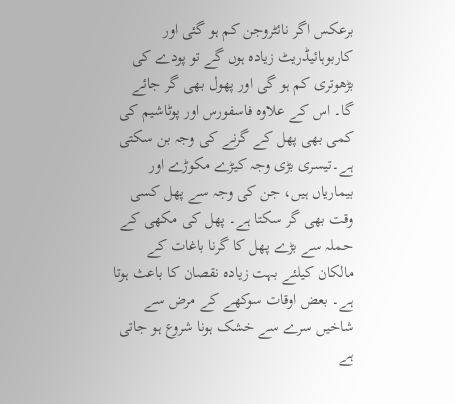برعکس اگر نائٹروجن کم ہو گئی اور کاربوہائیڈریٹ زیادہ ہوں گے تو پودے کی بڑھوتری کم ہو گی اور پھول بھی گر جائے گا۔ اس کے علاوہ فاسفورس اور پوٹاشیم کی کمی بھی پھل کے گرنے کی وجہ بن سکتی ہے۔تیسری بڑی وجہ کیڑے مکوڑے اور بیماریاں ہیں، جن کی وجہ سے پھل کسی وقت بھی گر سکتا ہے۔ پھل کی مکھی کے حملہ سے بڑے پھل کا گرنا باغات کے مالکان کیلئے بہت زیادہ نقصان کا باعث ہوتا ہے۔ بعض اوقات سوکھے کے مرض سے شاخیں سرے سے خشک ہونا شروع ہو جاتی ہے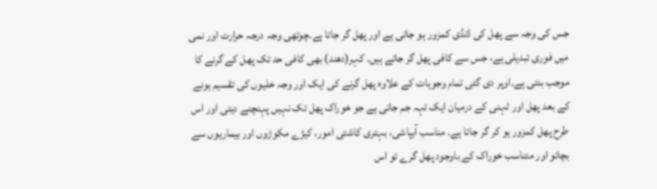جس کی وجہ سے پھل کی ڈنڈی کمزور ہو جاتی ہے اور پھل گر جاتا ہے۔چوتھی وجہ درجہ حرارت اور نمی میں فوری تبدیلی ہے، جس سے کافی پھل گر جاتے ہیں۔ کہر(دھند) بھی کافی حد تک پھل کے گرنے کا موجب بنتی ہے۔اوپر دی گئی تمام وجوہات کے علاوہ پھل گرنے کی ایک اور وجہ خلیوں کی تقسیم ہونے کے بعد پھل اور ٹہنی کے درمیان ایک تہہ جم جاتی ہے جو خوراک پھل تک نہیں پہنچنے دیتی اور اس طرح پھل کمزور ہو کر گر جاتا ہے۔ مناسب آبپاشی، بہتری کاشتی امور، کیڑے مکوڑوں اور بیماریوں سے بچائو اور متناسب خوراک کے باوجود پھل گرے تو اس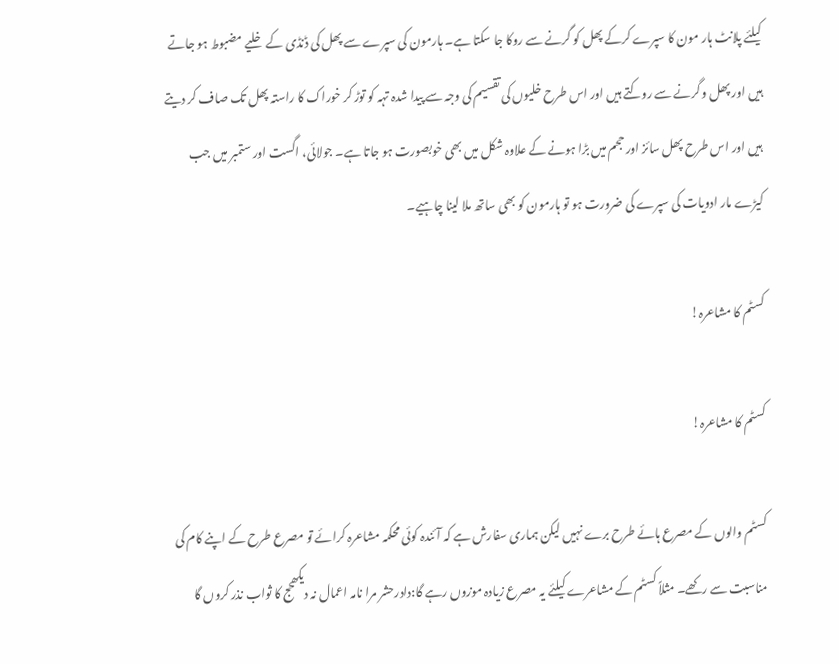کیلئے پلانٹ ہار مون کا سپرے کرکے پھل کو گرنے سے روکا جا سکتا ہے۔ ہارمون کی سپرے سے پھل کی ڈنڈی کے خلیے مضبوط ہو جاتے ہیں اور پھل و گرنے سے روکتے ہیں اور اس طرح خلیوں کی تقسیم کی وجہ سے پیدا شدہ تہہ کو توڑ کر خوراک کا راستہ پھل تک صاف کر دیتے ہیں اور اس طرح پھل سائز اور حجم میں بڑا ہونے کے علاوہ شکل میں بھی خوبصورت ہو جاتا ہے۔ جولائی، اگست اور ستمبر میں جب کیڑے مار ادویات کی سپرے کی ضرورت ہو تو ہارمون کو بھی ساتھ ملا لینا چاہیے۔

کسٹم کا مشاعرہ!

کسٹم کا مشاعرہ!

کسٹم والوں کے مصرع ہائے طرح برے نہیں لیکن ہماری سفارش ہے کہ آئندہ کوئی محکمہ مشاعرہ کرائے تو مصرع طرح کے اپنے کام کی مناسبت سے رکھے۔ مثلاً کسٹم کے مشاعرے کیلئے یہ مصرع زیادہ موزوں رہے گا:دادرحشر مرا نامہ اعمال نہ دیکھحج کا ثواب نذر کروں گا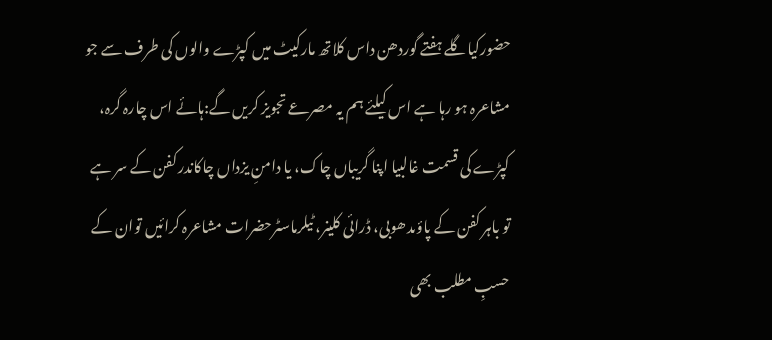حضورکیاگلے ہفتے گوردھن داس کلاتھ مارکیٹ میں کپڑے والوں کی طرف سے جو مشاعرہ ہو رہا ہے اس کیلئے ہم یہ مصرعے تجویز کریں گے:ہائے اس چارہ گرہ، کپڑے کی قسمت غالبیا اپنا گریباں چاک، یا دامنِ یزداں چاکاندر کفن کے سر ہے تو باہر کفن کے پاؤںدھوبی، ڈرائی کلینر، ٹیلرماسٹرحضرات مشاعرہ کرائیں توان کے حسبِ مطلب بھی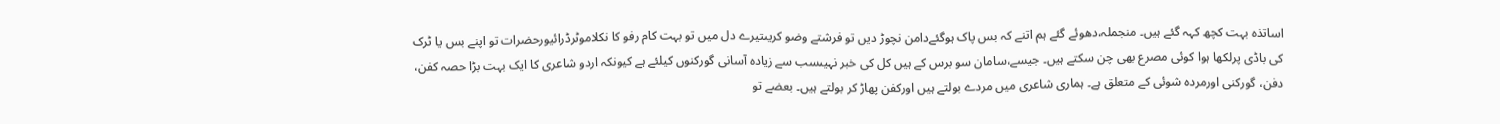اساتذہ بہت کچھ کہہ گئے ہیں۔ منجملہ،دھوئے گئے ہم اتنے کہ بس پاک ہوگئےدامن نچوڑ دیں تو فرشتے وضو کریںتیرے دل میں تو بہت کام رفو کا نکلاموٹرڈرائیورحضرات تو اپنے بس یا ٹرک کی باڈی پرلکھا ہوا کوئی مصرع بھی چن سکتے ہیں۔ جیسے،سامان سو برس کے ہیں کل کی خبر نہیںسب سے زیادہ آسانی گورکنوں کیلئے ہے کیونکہ اردو شاعری کا ایک بہت بڑا حصہ کفن، دفن، گورکنی اورمردہ شوئی کے متعلق ہے۔ ہماری شاعری میں مردے بولتے ہیں اورکفن پھاڑ کر بولتے ہیں۔ بعضے تو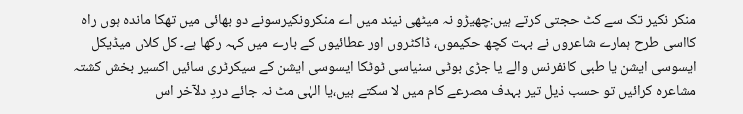منکر نکیر تک سے کٹ حجتی کرتے ہیں:چھیڑو نہ میٹھی نیند میں اے منکرونکیرسونے دو بھائی میں تھکا ماندہ ہوں راہ کااسی طرح ہمارے شاعروں نے بہت کچھ حکیموں، ڈاکٹروں اور عطائیوں کے بارے میں کہہ رکھا ہے۔ کل کلاں میڈیکل ایسوسی ایشن یا طبی کانفرنس والے یا جڑی بوٹی سنیاسی ٹوٹکا ایسوسی ایشن کے سیکرٹری سائیں اکسیر بخش کشتہ مشاعرہ کرائیں تو حسب ذیل تیر بہدف مصرعے کام میں لا سکتے ہیں،یا الہٰی مٹ نہ جائے دردِ دلآخر اس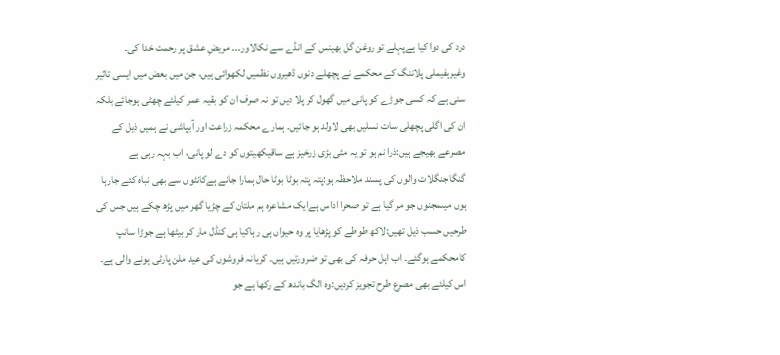درد کی دوا کیا ہےپہلے تو روغن گل بھینس کے انڈے سے نکالاور۔۔۔ مریضِ عشق پر رحمت خدا کی۔ وغیرہفیملی پلاننگ کے محکمے نے پچھلے دنوں ڈھیروں نظمیں لکھوائی ہیں، جن میں بعض میں ایسی تاثیر سنی ہے کہ کسی جوڑے کو پانی میں گھول کر پلا دیں تو نہ صرف ان کو بقیہ عمر کیلئے چھٹی ہوجائے بلکہ ان کی اگلی پچھلی سات نسلیں بھی لاولد ہو جائیں۔ ہمارے محکمہ زراعت اور آبپاشی نے ہمیں ذیل کے مصرعے بھیجے ہیں:ذرا نم ہو تو یہ مٹی بڑی زرخیز ہے ساقیکھیتوں کو دے لو پانی، اب بہہ رہی ہے گنگاجنگلات والوں کی پسند ملاحظہ ہو:پتہ پتہ بوٹا بوٹا حال ہمارا جانے ہےکانٹوں سے بھی نباہ کئے جارہا ہوں میںمجنوں جو مر گیا ہے تو صحرا اداس ہےایک مشاعرہ ہم ملتان کے چڑیا گھر میں پڑھ چکے ہیں جس کی طرحیں حسب ذیل تھیں:لاکھ طوطے کو پڑھایا پر وہ حیواں ہی رہاکیا ہی کنڈل مار کر بیٹھا ہے جوڑا سانپ کامحکمے ہوگئے۔ اب اہل حرفہ کی بھی تو ضرورتیں ہیں۔ کریانہ فروشوں کی عید ملن پارٹی ہونے والی ہے۔ اس کیلئے بھی مصرع طرح تجویز کردیں:وہ الگ باندھ کے رکھا ہے جو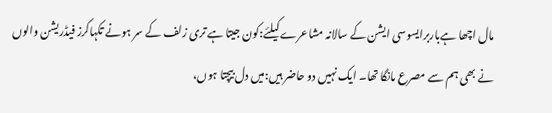مال اچھا ہےباربرایسوسی ایشن کے سالانہ مشاعرے کیلئے:کون جیتا ہے تری زلف کے سر ہونے تکہاکرز فیڈریشن والوں نے بھی ہم سے مصرع مانگا تھا۔ ایک نہیں دو حاضر ہیں:میں دل بیچتا ہوں،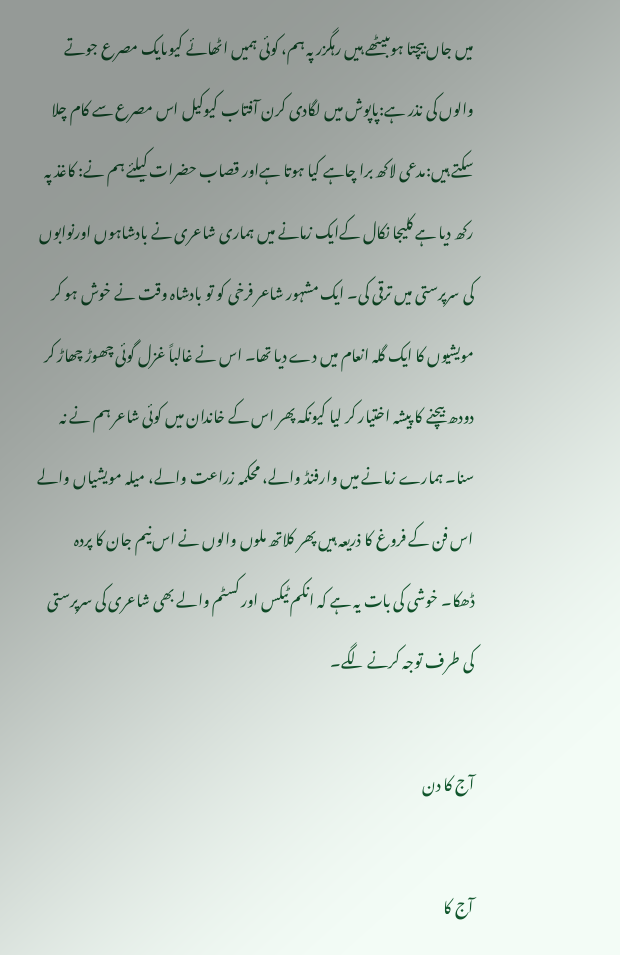میں جاں بیچتا ہوںبیٹھے ہیں رہگزر پہ ہم، کوئی ہمیں اٹھائے کیوںایک مصرع جوتے والوں کی نذر ہے:پاپوش میں لگادی کرن آفتاب کیوکیل اس مصرع سے کام چلا سکتے ہیں:مدعی لاکھ برا چاہے کیا ہوتا ہےاور قصاب حضرات کیلئے ہم نے: کاغذ پہ رکھ دیا ہے کلیجا نکال کےایک زمانے میں ہماری شاعری نے بادشاہوں اورنوابوں کی سرپرستی میں ترقی کی۔ ایک مشہور شاعر فرخی کو تو بادشاہ وقت نے خوش ہو کر مویشیوں کا ایک گلہ انعام میں دے دیا تھا۔ اس نے غالباً غزل گوئی چھوڑ چھاڑ کر دودھ بیچنے کا پیشہ اختیار کر لیا کیونکہ پھر اس کے خاندان میں کوئی شاعر ہم نے نہ سنا۔ ہمارے زمانے میں وارفنڈ والے، محکمہ زراعت والے، میلہ مویشیاں والے اس فن کے فروغ کا ذریعہ ہیں پھر کلاتھ ملوں والوں نے اس نیم جان کا پردہ ڈھکا۔ خوشی کی بات یہ ہے کہ انکم ٹیکس اور کسٹم والے بھی شاعری کی سرپرستی کی طرف توجہ کرنے لگے۔

آج کا دن

آج کا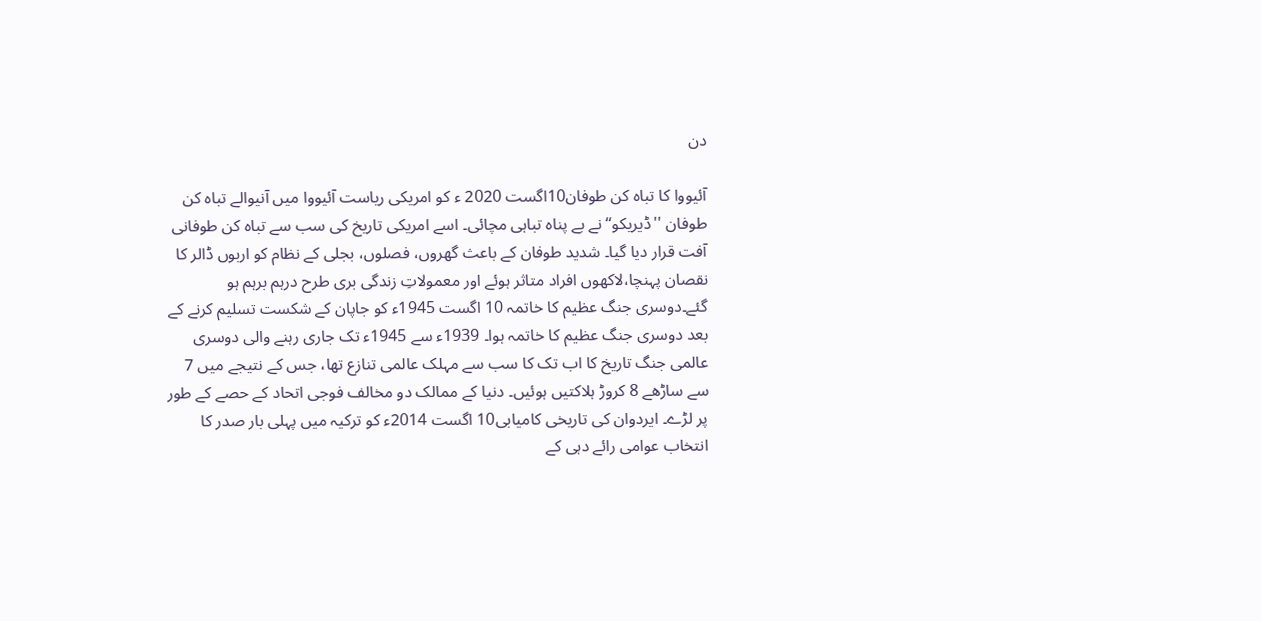دن

آئیووا کا تباہ کن طوفان10اگست 2020 ء کو امریکی ریاست آئیووا میں آنیوالے تباہ کن طوفان ''ڈیریکو‘‘ نے بے پناہ تباہی مچائی۔ اسے امریکی تاریخ کی سب سے تباہ کن طوفانی آفت قرار دیا گیا۔ شدید طوفان کے باعث گھروں، فصلوں، بجلی کے نظام کو اربوں ڈالر کا نقصان پہنچا،لاکھوں افراد متاثر ہوئے اور معمولاتِ زندگی بری طرح درہم برہم ہو گئے۔دوسری جنگ عظیم کا خاتمہ 10 اگست 1945ء کو جاپان کے شکست تسلیم کرنے کے بعد دوسری جنگ عظیم کا خاتمہ ہوا۔ 1939ء سے 1945ء تک جاری رہنے والی دوسری عالمی جنگ تاریخ کا اب تک کا سب سے مہلک عالمی تنازع تھا، جس کے نتیجے میں 7 سے ساڑھے 8 کروڑ ہلاکتیں ہوئیں۔ دنیا کے ممالک دو مخالف فوجی اتحاد کے حصے کے طور پر لڑے۔ ایردوان کی تاریخی کامیابی10 اگست 2014ء کو ترکیہ میں پہلی بار صدر کا انتخاب عوامی رائے دہی کے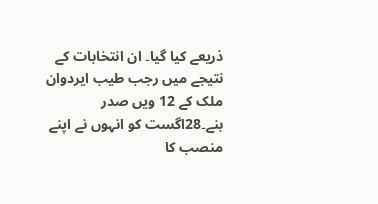ذریعے کیا گیا۔ ان انتخابات کے نتیجے میں رجب طیب ایردوان ملک کے 12 ویں صدر بنے۔28اگست کو انہوں نے اپنے منصب کا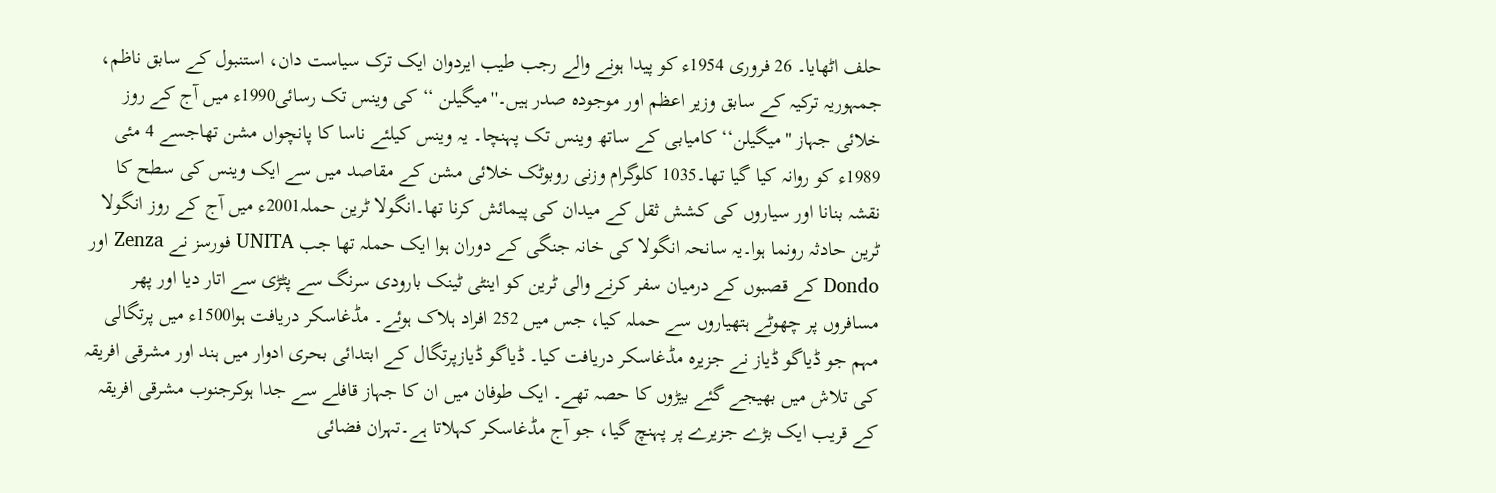حلف اٹھایا۔ 26 فروری 1954ء کو پیدا ہونے والے رجب طیب ایردوان ایک ترک سیاست دان، استنبول کے سابق ناظم، جمہوریہ ترکیہ کے سابق وزیر اعظم اور موجودہ صدر ہیں۔''میگیلن ‘‘ کی وینس تک رسائی1990ء میں آج کے روز خلائی جہاز ''میگیلن‘‘ کامیابی کے ساتھ وینس تک پہنچا۔ یہ وینس کیلئے ناسا کا پانچواں مشن تھاجسے 4 مئی 1989ء کو روانہ کیا گیا تھا۔1035 کلوگرام وزنی روبوٹک خلائی مشن کے مقاصد میں سے ایک وینس کی سطح کا نقشہ بنانا اور سیاروں کی کشش ثقل کے میدان کی پیمائش کرنا تھا۔انگولا ٹرین حملہ2001ء میں آج کے روز انگولا ٹرین حادثہ رونما ہوا۔یہ سانحہ انگولا کی خانہ جنگی کے دوران ہوا ایک حملہ تھا جب UNITA فورسز نے Zenza اور Dondo کے قصبوں کے درمیان سفر کرنے والی ٹرین کو اینٹی ٹینک بارودی سرنگ سے پٹڑی سے اتار دیا اور پھر مسافروں پر چھوٹے ہتھیاروں سے حملہ کیا، جس میں 252 افراد ہلاک ہوئے۔ مڈغاسکر دریافت ہوا1500ء میں پرتگالی مہم جو ڈیاگو ڈیاز نے جزیرہ مڈغاسکر دریافت کیا۔ ڈیاگو ڈیازپرتگال کے ابتدائی بحری ادوار میں ہند اور مشرقی افریقہ کی تلاش میں بھیجے گئے بیڑوں کا حصہ تھے۔ ایک طوفان میں ان کا جہاز قافلے سے جدا ہوکرجنوب مشرقی افریقہ کے قریب ایک بڑے جزیرے پر پہنچ گیا، جو آج مڈغاسکر کہلاتا ہے۔تہران فضائی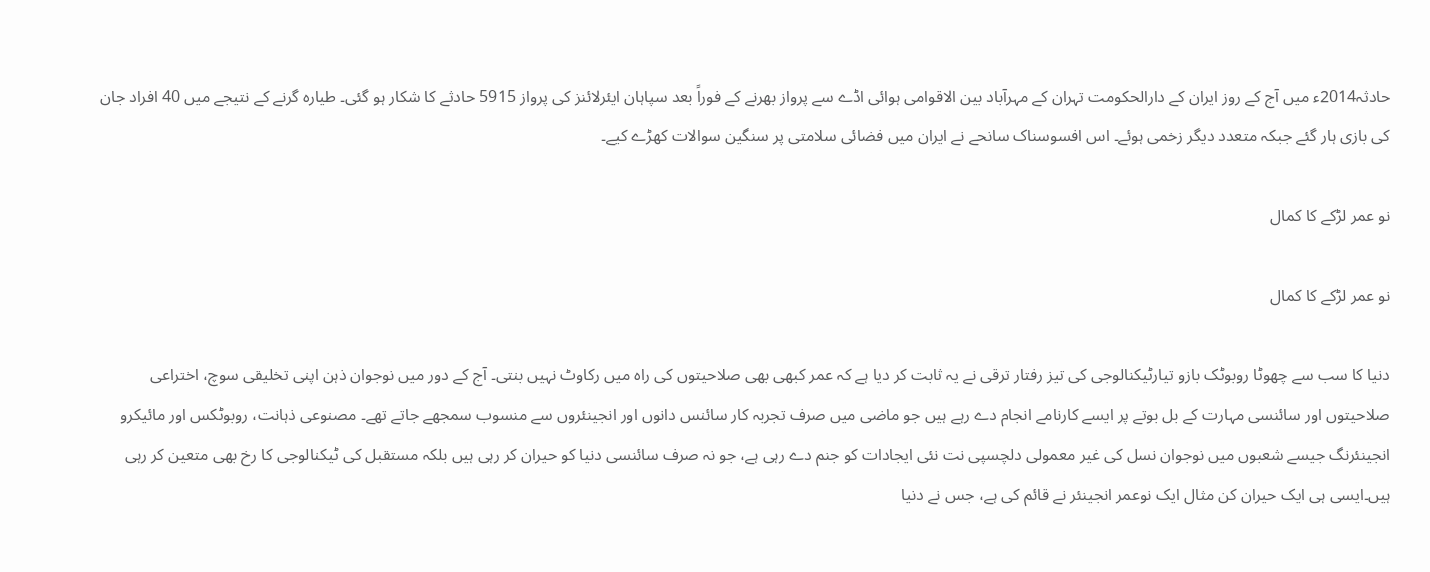حادثہ2014ء میں آج کے روز ایران کے دارالحکومت تہران کے مہرآباد بین الاقوامی ہوائی اڈے سے پرواز بھرنے کے فوراً بعد سپاہان ایئرلائنز کی پرواز 5915 حادثے کا شکار ہو گئی۔ طیارہ گرنے کے نتیجے میں 40 افراد جان کی بازی ہار گئے جبکہ متعدد دیگر زخمی ہوئے۔ اس افسوسناک سانحے نے ایران میں فضائی سلامتی پر سنگین سوالات کھڑے کیے۔

نو عمر لڑکے کا کمال

نو عمر لڑکے کا کمال

دنیا کا سب سے چھوٹا روبوٹک بازو تیارٹیکنالوجی کی تیز رفتار ترقی نے یہ ثابت کر دیا ہے کہ عمر کبھی بھی صلاحیتوں کی راہ میں رکاوٹ نہیں بنتی۔ آج کے دور میں نوجوان ذہن اپنی تخلیقی سوچ، اختراعی صلاحیتوں اور سائنسی مہارت کے بل بوتے پر ایسے کارنامے انجام دے رہے ہیں جو ماضی میں صرف تجربہ کار سائنس دانوں اور انجینئروں سے منسوب سمجھے جاتے تھے۔ مصنوعی ذہانت، روبوٹکس اور مائیکرو انجینئرنگ جیسے شعبوں میں نوجوان نسل کی غیر معمولی دلچسپی نت نئی ایجادات کو جنم دے رہی ہے، جو نہ صرف سائنسی دنیا کو حیران کر رہی ہیں بلکہ مستقبل کی ٹیکنالوجی کا رخ بھی متعین کر رہی ہیں۔ایسی ہی ایک حیران کن مثال ایک نوعمر انجینئر نے قائم کی ہے، جس نے دنیا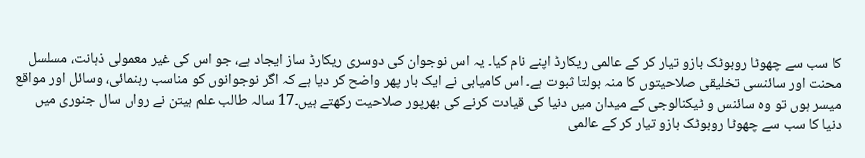کا سب سے چھوٹا روبوٹک بازو تیار کر کے عالمی ریکارڈ اپنے نام کیا۔ یہ اس نوجوان کی دوسری ریکارڈ ساز ایجاد ہے، جو اس کی غیر معمولی ذہانت، مسلسل محنت اور سائنسی تخلیقی صلاحیتوں کا منہ بولتا ثبوت ہے۔ اس کامیابی نے ایک بار پھر واضح کر دیا ہے کہ اگر نوجوانوں کو مناسب رہنمائی، وسائل اور مواقع میسر ہوں تو وہ سائنس و ٹیکنالوجی کے میدان میں دنیا کی قیادت کرنے کی بھرپور صلاحیت رکھتے ہیں۔17 سالہ طالب علم ہیتن نے رواں سال جنوری میں دنیا کا سب سے چھوٹا روبوٹک بازو تیار کر کے عالمی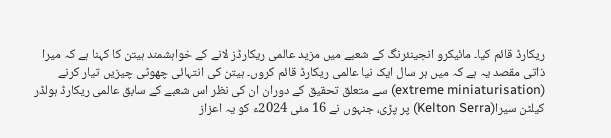ریکارڈ قائم کیا۔ مائیکرو انجینئرنگ کے شعبے میں مزید عالمی ریکارڈز لانے کے خواہشمند ہیتن کا کہنا ہے کہ میرا ذاتی مقصد یہ ہے کہ میں ہر سال ایک نیا عالمی ریکارڈ قائم کروں۔ ہیتن کی انتہائی چھوٹی چیزیں تیار کرنے (extreme miniaturisation) سے متعلق تحقیق کے دوران ان کی نظر اس شعبے کے سابق عالمی ریکارڈ ہولڈر کیلٹن سیرا(Kelton Serra) پر پڑی، جنہوں نے 16 مئی 2024ء کو یہ اعزاز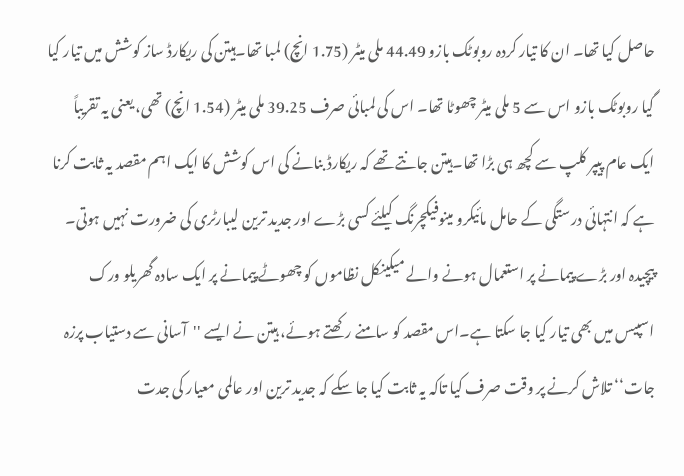حاصل کیا تھا۔ ان کا تیار کردہ روبوٹک بازو 44.49 ملی میٹر (1.75 انچ) لمبا تھا۔ہیتن کی ریکارڈ ساز کوشش میں تیار کیا گیا روبوٹک بازو اس سے 5 ملی میٹر چھوٹا تھا۔ اس کی لمبائی صرف 39.25 ملی میٹر (1.54 انچ) تھی، یعنی یہ تقریباً ایک عام پیپر کلپ سے کچھ ہی بڑا تھا۔ہیتن جانتے تھے کہ ریکارڈ بنانے کی اس کوشش کا ایک اہم مقصد یہ ثابت کرنا ہے کہ انتہائی درستگی کے حامل مائیکرو مینوفیکچرنگ کیلئے کسی بڑے اور جدید ترین لیبارٹری کی ضرورت نہیں ہوتی۔ پیچیدہ اور بڑے پیمانے پر استعمال ہونے والے میکینکل نظاموں کو چھوٹے پیمانے پر ایک سادہ گھریلو ورک اسپیس میں بھی تیار کیا جا سکتا ہے۔اس مقصد کو سامنے رکھتے ہوئے، ہیتن نے ایسے ''آسانی سے دستیاب پرزہ جات‘‘ تلاش کرنے پر وقت صرف کیا تاکہ یہ ثابت کیا جا سکے کہ جدید ترین اور عالمی معیار کی جدت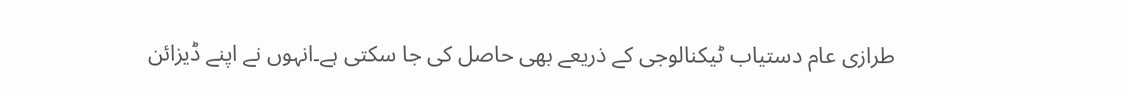طرازی عام دستیاب ٹیکنالوجی کے ذریعے بھی حاصل کی جا سکتی ہے۔انہوں نے اپنے ڈیزائن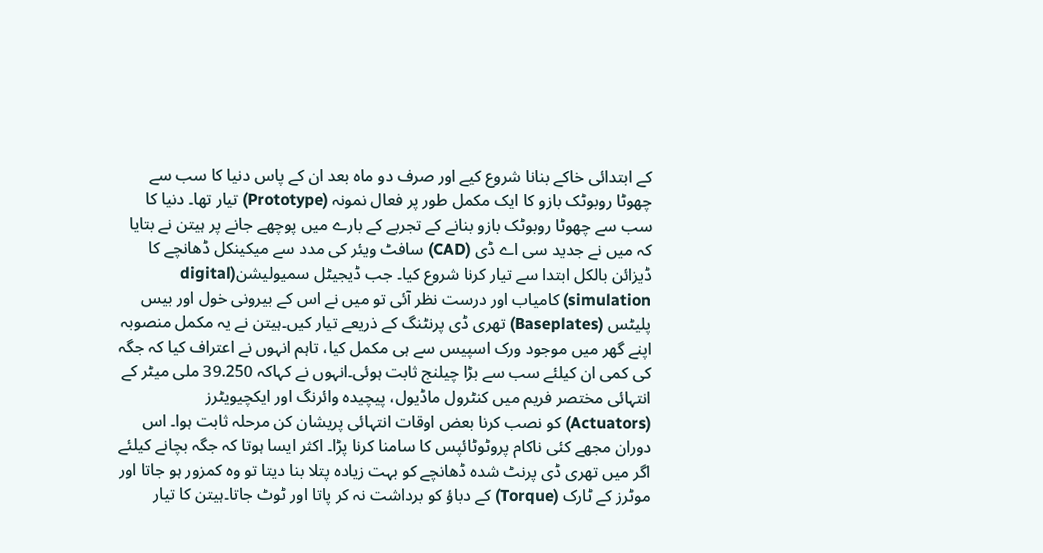کے ابتدائی خاکے بنانا شروع کیے اور صرف دو ماہ بعد ان کے پاس دنیا کا سب سے چھوٹا روبوٹک بازو کا ایک مکمل طور پر فعال نمونہ (Prototype) تیار تھا۔ دنیا کا سب سے چھوٹا روبوٹک بازو بنانے کے تجربے کے بارے میں پوچھے جانے پر ہیتن نے بتایا کہ میں نے جدید سی اے ڈی (CAD) سافٹ ویئر کی مدد سے میکینکل ڈھانچے کا ڈیزائن بالکل ابتدا سے تیار کرنا شروع کیا۔ جب ڈیجیٹل سمیولیشن(digital simulation) کامیاب اور درست نظر آئی تو میں نے اس کے بیرونی خول اور بیس پلیٹس (Baseplates) تھری ڈی پرنٹنگ کے ذریعے تیار کیں۔ہیتن نے یہ مکمل منصوبہ اپنے گھر میں موجود ورک اسپیس سے ہی مکمل کیا، تاہم انہوں نے اعتراف کیا کہ جگہ کی کمی ان کیلئے سب سے بڑا چیلنج ثابت ہوئی۔انہوں نے کہاکہ 39.250 ملی میٹر کے انتہائی مختصر فریم میں کنٹرول ماڈیول، پیچیدہ وائرنگ اور ایکچیویٹرز (Actuators) کو نصب کرنا بعض اوقات انتہائی پریشان کن مرحلہ ثابت ہوا۔ اس دوران مجھے کئی ناکام پروٹوٹائپس کا سامنا کرنا پڑا۔ اکثر ایسا ہوتا کہ جگہ بچانے کیلئے اگر میں تھری ڈی پرنٹ شدہ ڈھانچے کو بہت زیادہ پتلا بنا دیتا تو وہ کمزور ہو جاتا اور موٹرز کے ٹارک (Torque) کے دباؤ کو برداشت نہ کر پاتا اور ٹوٹ جاتا۔ہیتن کا تیار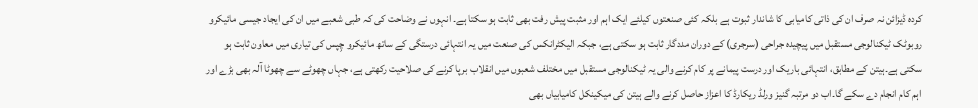کردہ ڈیزائن نہ صرف ان کی ذاتی کامیابی کا شاندار ثبوت ہے بلکہ کئی صنعتوں کیلئے ایک اہم اور مثبت پیش رفت بھی ثابت ہو سکتا ہے۔ انہوں نے وضاحت کی کہ طبی شعبے میں ان کی ایجاد جیسی مائیکرو روبوٹک ٹیکنالوجی مستقبل میں پیچیدہ جراحی (سرجری) کے دوران مددگار ثابت ہو سکتی ہے، جبکہ الیکٹرانکس کی صنعت میں یہ انتہائی درستگی کے ساتھ مائیکرو چِپس کی تیاری میں معاون ثابت ہو سکتی ہے۔ہیتن کے مطابق، انتہائی باریک اور درست پیمانے پر کام کرنے والی یہ ٹیکنالوجی مستقبل میں مختلف شعبوں میں انقلاب برپا کرنے کی صلاحیت رکھتی ہے، جہاں چھوٹے سے چھوٹا آلہ بھی بڑے اور اہم کام انجام دے سکے گا۔اب دو مرتبہ گنیز ورلڈ ریکارڈ کا اعزاز حاصل کرنے والے ہیتن کی میکینکل کامیابیاں بھی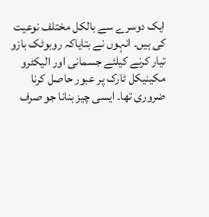ایک دوسرے سے بالکل مختلف نوعیت کی ہیں۔ انہوں نے بتایاکہ روبوٹک بازو تیار کرنے کیلئے جسمانی اور الیکٹرو مکینیکل ٹارک پر عبور حاصل کرنا ضروری تھا۔ ایسی چیز بنانا جو صرف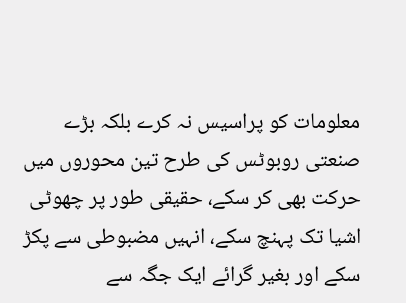معلومات کو پراسیس نہ کرے بلکہ بڑے صنعتی روبوٹس کی طرح تین محوروں میں حرکت بھی کر سکے، حقیقی طور پر چھوٹی اشیا تک پہنچ سکے، انہیں مضبوطی سے پکڑ سکے اور بغیر گرائے ایک جگہ سے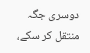دوسری جگہ منتقل کر سکے،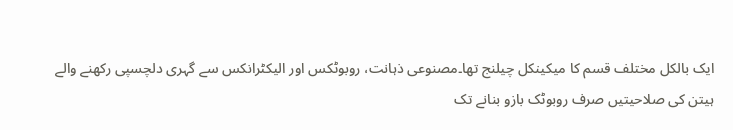ایک بالکل مختلف قسم کا میکینکل چیلنج تھا۔مصنوعی ذہانت، روبوٹکس اور الیکٹرانکس سے گہری دلچسپی رکھنے والے ہیتن کی صلاحیتیں صرف روبوٹک بازو بنانے تک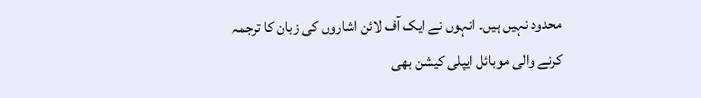محدود نہیں ہیں۔ انہوں نے ایک آف لائن اشاروں کی زبان کا ترجمہ کرنے والی موبائل ایپلی کیشن بھی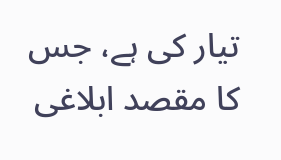تیار کی ہے، جس کا مقصد ابلاغی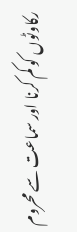رکاوٹوں کو کم کرنا اور سماعت سے محروم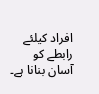افراد کیلئے رابطے کو آسان بنانا ہے۔